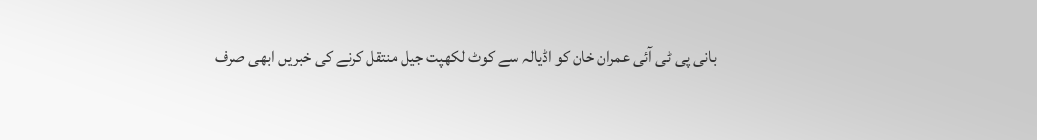بانی پی ٹی آئی عمران خان کو اڈیالہ سے کوٹ لکھپت جیل منتقل کرنے کی خبریں ابھی صرف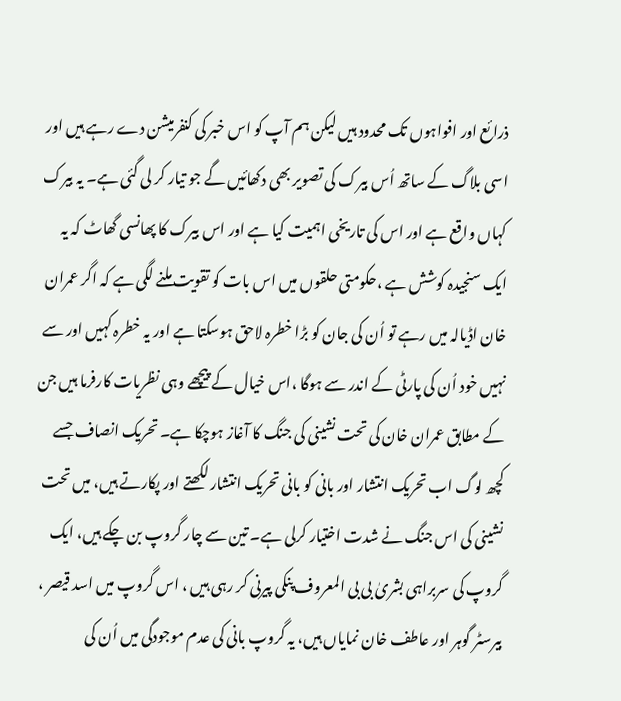ذرائع اور افواہوں تک محدود ہیں لیکن ہم آپ کو اس خبر کی کنفرمیشن دے رہے ہیں اور اسی بلاگ کے ساتھ اُس بیرک کی تصویر بھی دکھائیں گے جو تیار کر لی گئی ہے۔ یہ بیرک کہاں واقع ہے اور اس کی تاریخی اہمیت کیا ہے اور اس بیرک کا پھانسی گھاٹ کہ یہ ایک سنجیدہ کوشش ہے ،حکومتی حلقوں میں اس بات کو تقویت ملنے لگی ہے کہ اگر عمران خان اڈیالہ میں رہے تو اُن کی جان کو بڑا خطرہ لاحق ہوسکتا ہے اور یہ خطرہ کہیں اور سے نہیں خود اُن کی پارٹی کے اندر سے ہوگا ،اس خیال کے پیچھے وہی نظریات کارفرما ہیں جن کے مطابق عمران خان کی تحت نشینی کی جنگ کا آغاز ہوچکا ہے۔ تحریک انصاف جسے کچھ لوگ اب تحریک انتشار اور بانی کو بانی تحریک انتشار لکھتے اور پکارتے ہیں، میں تحت نشینی کی اس جنگ نے شدت اختیار کرلی ہے۔ تین سے چار گروپ بن چکے ہیں، ایک گروپ کی سربراہی بشریٰ بی بی المعروف پنکی پیرنی کر رہی ہیں ، اس گروپ میں اسد قیصر ، بیرسٹر گوہر اور عاطف خان نمایاں ہیں، یہ گروپ بانی کی عدم موجودگی میں اُن کی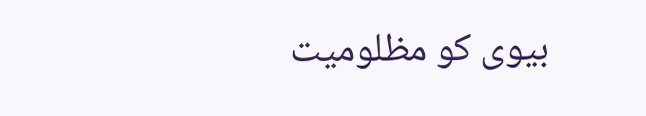بیوی کو مظلومیت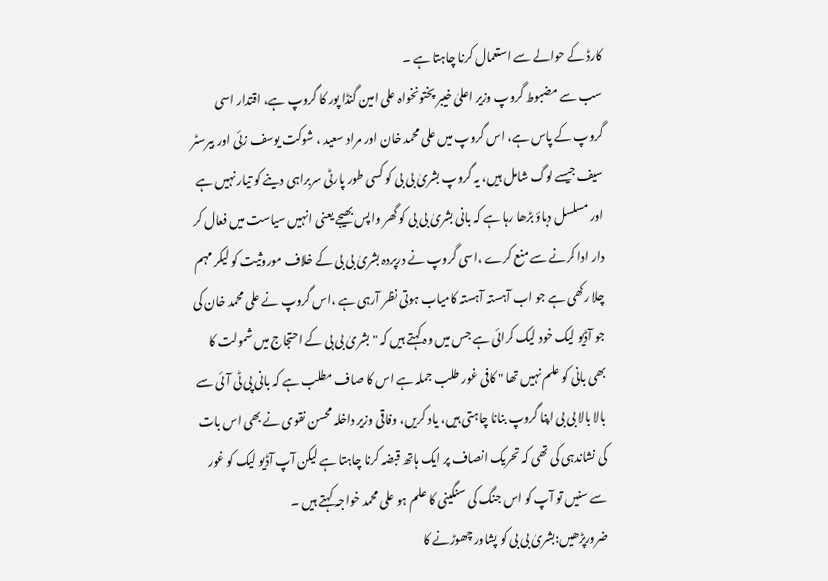کارڈ کے حوالے سے استعمال کرنا چاہتا ہے ۔
سب سے مضبوط گروپ وزیر اعلیٰ خیبر پختونخواہ علی امین گنڈا پور کا گروپ ہے، اقتدار اسی گروپ کے پاس ہے، اس گروپ میں علی محمد خان اور مراد سعید ، شوکت یوسف زئی اور بیرسٹر سیف جیسے لوگ شامل ہیں، یہ گروپ بشریٰ بی بی کو کسی طور پارٹی سربراہی دینے کو تیار نہیں ہے اور مسلسل دباؤ بڑھا رہا ہے کہ بانی بشریٰ بی بی کو گھر واپس بھیجے یعنی انہیں سیاست میں فعال کر دار ادا کرنے سے منع کرے ،اسی گروپ نے درپردہ بشریٰ بی بی کے خلاف موروثیت کو لیکر مہم چلا رکھی ہے جو اب آہستہ آہستہ کامیاب ہوتی نظر آرہی ہے ،اس گروپ نے علی محمد خان کی جو آڈیو لیک خود لیک کرائی ہے جس میں وہ کہتے ہیں کہ " بشریٰ بی بی کے احتجاج میں شمولت کا بھی بانی کو علم نہیں تھا " کافی غور طلب جملہ ہے اس کا صاف مطلب ہے کہ بانی پی ٹی آئی سے بالا بالا بی بی اپنا گروپ بنانا چاہتی ہیں، یاد کریں، وفاقی وزیر داخلہ محسن نقوی نے بھی اس بات کی نشاندہی کی تھی کہ تحریک انصاف پر ایک ہاتھ قبضہ کرنا چاہتا ہے لیکن آپ آڈیو لیک کو غور سے سنیں تو آپ کو اس جنگ کی سنگینی کا علم ہو علی محمد خواجہ کہتے ہیں ۔
ضرورپڑھیں:بشریٰ بی بی کو پشاور چھوڑنے کا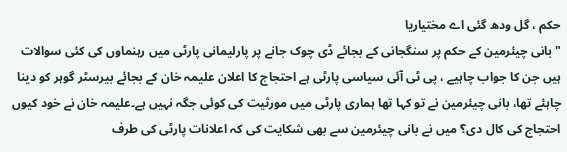حکم ، گل ودھ گئی اے مختیاریا
"بانی چیئرمین کے حکم پر سنگجانی کے بجائے ڈی چوک جانے پر پارلیمانی پارٹی میں رہنماوں کی کئی سوالات ہیں جن کا جواب چاہیے ، پی ٹی آئی سیاسی پارٹی ہے احتجاج کا اعلان علیمہ خان کے بجائے بیرسٹر گوہر کو دینا چاہئے تھا، بانی چیئرمین نے تو کہا تھا ہماری پارٹی میں مورثیت کی کوئی جگہ نہیں ہے۔علیمہ خان نے خود کیوں احتجاج کی کال دی؟ میں نے بانی چیئرمین سے بھی شکایت کی کہ اعلانات پارٹی کی طرف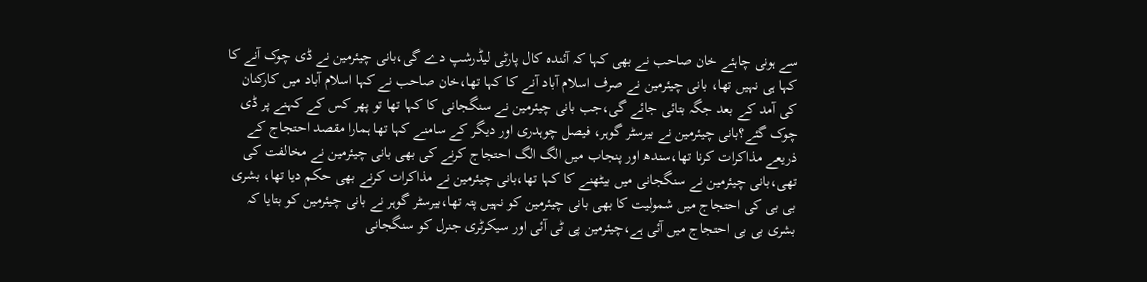سے ہونی چاہئے خان صاحب نے بھی کہا کہ آئندہ کال پارٹی لیڈرشپ دے گی،بانی چیئرمین نے ڈی چوک آنے کا کہا ہی نہیں تھا، بانی چیئرمین نے صرف اسلام آباد آنے کا کہا تھا،خان صاحب نے کہا اسلام آباد میں کارکنان کی آمد کے بعد جگہ بتائی جائے گی،جب بانی چیئرمین نے سنگجانی کا کہا تھا تو پھر کس کے کہنے پر ڈی چوک گئے؟بانی چیئرمین نے بیرسٹر گوہر، فیصل چوہدری اور دیگر کے سامنے کہا تھا ہمارا مقصد احتجاج کے ذریعے مذاکرات کرنا تھا،سندھ اور پنجاب میں الگ الگ احتجاج کرنے کی بھی بانی چیئرمین نے مخالفت کی تھی،بانی چیئرمین نے سنگجانی میں بیٹھنے کا کہا تھا،بانی چیئرمین نے مذاکرات کرنے بھی حکم دیا تھا، بشری بی بی کی احتجاج میں شمولیت کا بھی بانی چیئرمین کو نہیں پتہ تھا،بیرسٹر گوہر نے بانی چیئرمین کو بتایا کہ بشری بی بی احتجاج میں آئی ہے،چیئرمین پی ٹی آئی اور سیکرٹری جنرل کو سنگجانی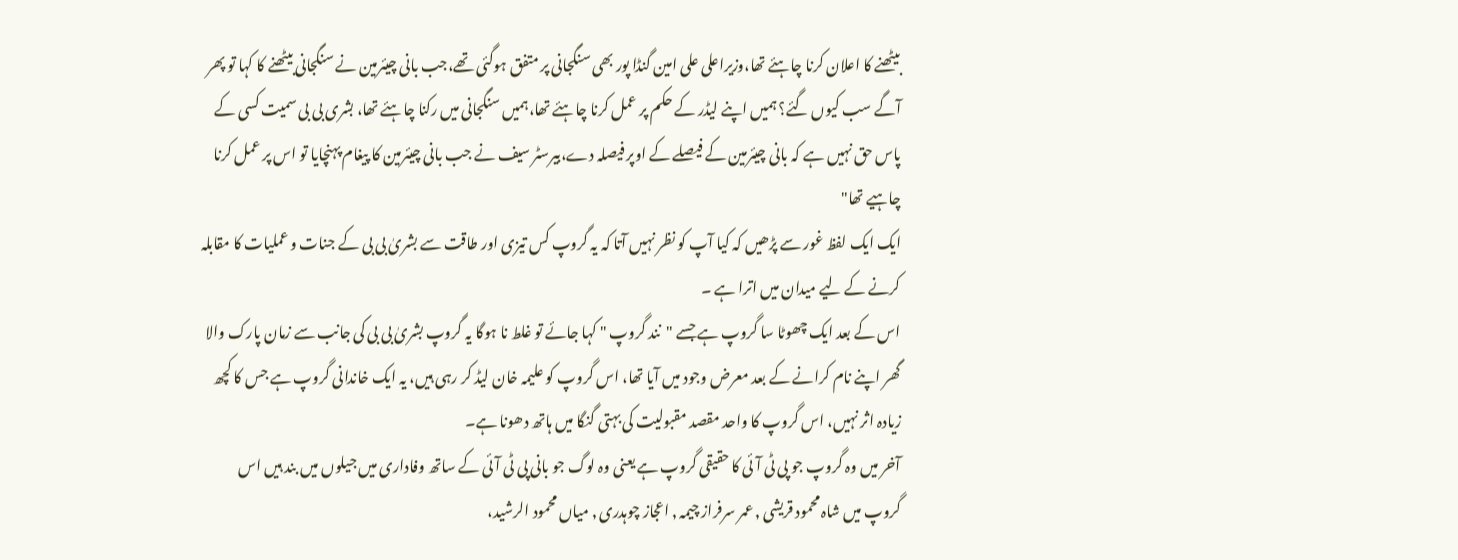بیٹھنے کا اعلان کرنا چاہئے تھا،وزیراعلی علی امین گنڈا پور بھی سنگجانی پر متفق ہوگئی تھے،جب بانی چیئرمین نے سنگجانی بیٹھنے کا کہا تو پھر آگے سب کیوں گئے؟ ہمیں اپنے لیڈر کے حکم پر عمل کرنا چاہئے تھا،ہمیں سنگجانی میں رکنا چاہئے تھا، بشری بی بی سمیت کسی کے پاس حق نہیں ہے کہ بانی چیئرمین کے فیصلے کے اوپر فیصلہ دے،بیرسٹر سیف نے جب بانی چیئرمین کا پیغام پہنچایا تو اس پر عمل کرنا چاہیے تھا"
ایک ایک لفظ غور سے پڑھیں کہ کیا آپ کو نظر نہیں آتا کہ یہ گروپ کس تیزی اور طاقت سے بشریٰ بی بی کے جنات و عملیات کا مقابلہ کرنے کے لیے میدان میں اترا ہے ۔
اس کے بعد ایک چھوٹا سا گروپ ہے جسے "نند گروپ " کہا جائے تو غلط نا ہوگا یہ گروپ بشریٰ بی بی کی جانب سے زمان پارک والا گھر اپنے نام کرانے کے بعد معرض وجود میں آیا تھا، اس گروپ کو علیمہ خان لیڈ کر رہی ہیں، یہ ایک خاندانی گروپ ہے جس کا کچھ زیادہ اثر نہیں، اس گروپ کا واحد مقصد مقبولیت کی بہتی گنگا میں ہاتھ دھونا ہے۔
آخر میں وہ گروپ جو پی ٹی آئی کا حقیقی گروپ ہے یعنی وہ لوگ جو بانی پی ٹی آئی کے ساتھ وفاداری میں جیلوں میں بند ہیں اس گروپ میں شاہ محمود قریشی ٫ عمر سرفراز چیمہ ٫ اعجاز چوہدری ٫ میاں محمود الرشید،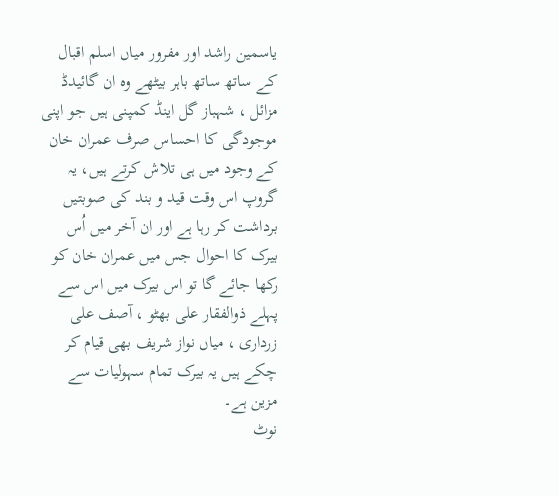یاسمین راشد اور مفرور میاں اسلم اقبال کے ساتھ ساتھ باہر بیٹھے وہ ان گائیدڈ مزائل ، شہباز گل اینڈ کمپنی ہیں جو اپنی موجودگی کا احساس صرف عمران خان کے وجود میں ہی تلاش کرتے ہیں، یہ گروپ اس وقت قید و بند کی صوبتیں برداشت کر رہا ہے اور ان آخر میں اُس بیرک کا احوال جس میں عمران خان کو رکھا جائے گا تو اس بیرک میں اس سے پہلے ذوالفقار علی بھٹو ، آصف علی زرداری ، میاں نواز شریف بھی قیام کر چکے ہیں یہ بیرک تمام سہولیات سے مزین ہے۔
نوٹ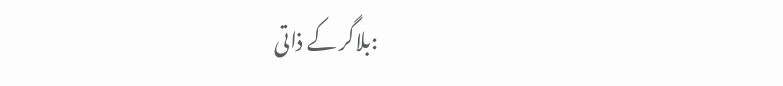:بلاگر کے ذاتی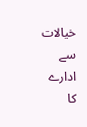خیالات سے ادارے کا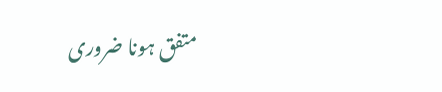متفق ہونا ضروری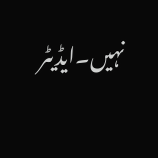نہیں۔ایڈیٹر